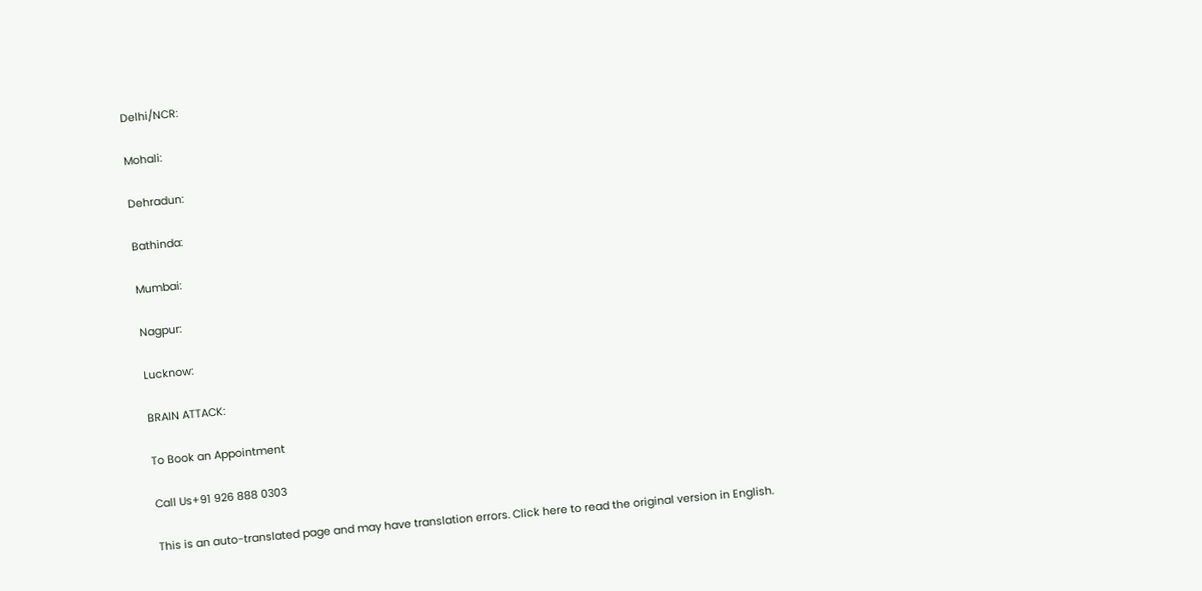Delhi/NCR:

Mohali:

Dehradun:

Bathinda:

Mumbai:

Nagpur:

Lucknow:

BRAIN ATTACK:

To Book an Appointment

Call Us+91 926 888 0303

This is an auto-translated page and may have translation errors. Click here to read the original version in English.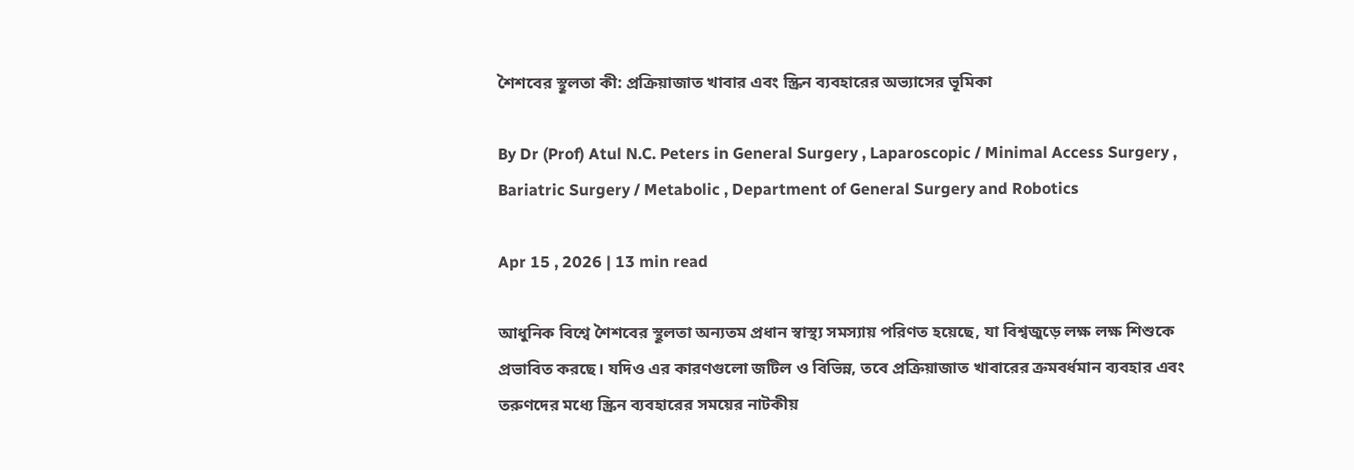শৈশবের স্থূলতা কী: প্রক্রিয়াজাত খাবার এবং স্ক্রিন ব্যবহারের অভ্যাসের ভূমিকা

By Dr (Prof) Atul N.C. Peters in General Surgery , Laparoscopic / Minimal Access Surgery , Bariatric Surgery / Metabolic , Department of General Surgery and Robotics

Apr 15 , 2026 | 13 min read

আধুনিক বিশ্বে শৈশবের স্থূলতা অন্যতম প্রধান স্বাস্থ্য সমস্যায় পরিণত হয়েছে, যা বিশ্বজুড়ে লক্ষ লক্ষ শিশুকে প্রভাবিত করছে। যদিও এর কারণগুলো জটিল ও বিভিন্ন, তবে প্রক্রিয়াজাত খাবারের ক্রমবর্ধমান ব্যবহার এবং তরুণদের মধ্যে স্ক্রিন ব্যবহারের সময়ের নাটকীয়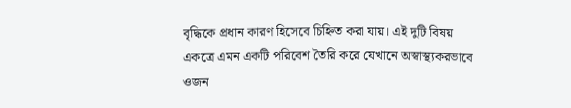বৃদ্ধিকে প্রধান কারণ হিসেবে চিহ্নিত করা যায়। এই দুটি বিষয় একত্রে এমন একটি পরিবেশ তৈরি করে যেখানে অস্বাস্থ্যকরভাবে ওজন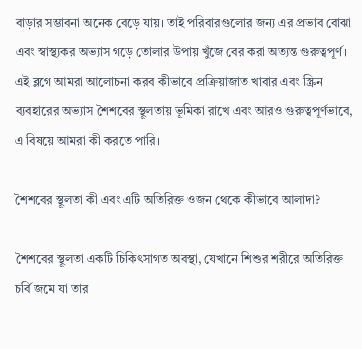বাড়ার সম্ভাবনা অনেক বেড়ে যায়। তাই পরিবারগুলোর জন্য এর প্রভাব বোঝা এবং স্বাস্থ্যকর অভ্যাস গড়ে তোলার উপায় খুঁজে বের করা অত্যন্ত গুরুত্বপূর্ণ। এই ব্লগে আমরা আলোচনা করব কীভাবে প্রক্রিয়াজাত খাবার এবং স্ক্রিন ব্যবহারের অভ্যাস শৈশবের স্থূলতায় ভূমিকা রাখে এবং আরও গুরুত্বপূর্ণভাবে, এ বিষয়ে আমরা কী করতে পারি।

শৈশবের স্থূলতা কী এবং এটি অতিরিক্ত ওজন থেকে কীভাবে আলাদা?

শৈশবের স্থূলতা একটি চিকিৎসাগত অবস্থা, যেখানে শিশুর শরীরে অতিরিক্ত চর্বি জমে যা তার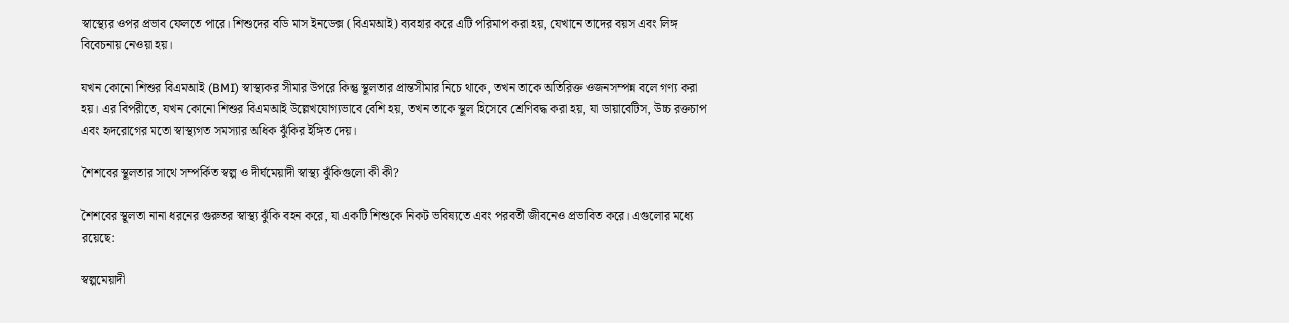স্বাস্থ্যের ওপর প্রভাব ফেলতে পারে। শিশুদের বডি মাস ইনডেক্স (বিএমআই) ব্যবহার করে এটি পরিমাপ করা হয়, যেখানে তাদের বয়স এবং লিঙ্গ বিবেচনায় নেওয়া হয়।

যখন কোনো শিশুর বিএমআই (BMI) স্বাস্থ্যকর সীমার উপরে কিন্তু স্থূলতার প্রান্তসীমার নিচে থাকে, তখন তাকে অতিরিক্ত ওজনসম্পন্ন বলে গণ্য করা হয়। এর বিপরীতে, যখন কোনো শিশুর বিএমআই উল্লেখযোগ্যভাবে বেশি হয়, তখন তাকে স্থূল হিসেবে শ্রেণিবদ্ধ করা হয়, যা ডায়াবেটিস, উচ্চ রক্তচাপ এবং হৃদরোগের মতো স্বাস্থ্যগত সমস্যার অধিক ঝুঁকির ইঙ্গিত দেয়।

শৈশবের স্থূলতার সাথে সম্পর্কিত স্বল্প ও দীর্ঘমেয়াদী স্বাস্থ্য ঝুঁকিগুলো কী কী?

শৈশবের স্থূলতা নানা ধরনের গুরুতর স্বাস্থ্য ঝুঁকি বহন করে, যা একটি শিশুকে নিকট ভবিষ্যতে এবং পরবর্তী জীবনেও প্রভাবিত করে। এগুলোর মধ্যে রয়েছে:

স্বল্পমেয়াদী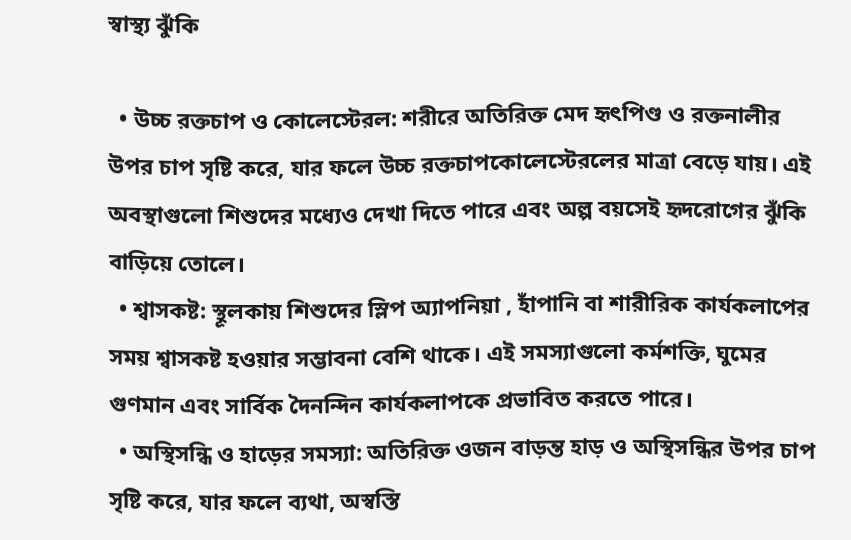স্বাস্থ্য ঝুঁকি

  • উচ্চ রক্তচাপ ও কোলেস্টেরল: শরীরে অতিরিক্ত মেদ হৃৎপিণ্ড ও রক্তনালীর উপর চাপ সৃষ্টি করে, যার ফলে উচ্চ রক্তচাপকোলেস্টেরলের মাত্রা বেড়ে যায়। এই অবস্থাগুলো শিশুদের মধ্যেও দেখা দিতে পারে এবং অল্প বয়সেই হৃদরোগের ঝুঁকি বাড়িয়ে তোলে।
  • শ্বাসকষ্ট: স্থূলকায় শিশুদের স্লিপ অ্যাপনিয়া , হাঁপানি বা শারীরিক কার্যকলাপের সময় শ্বাসকষ্ট হওয়ার সম্ভাবনা বেশি থাকে। এই সমস্যাগুলো কর্মশক্তি, ঘুমের গুণমান এবং সার্বিক দৈনন্দিন কার্যকলাপকে প্রভাবিত করতে পারে।
  • অস্থিসন্ধি ও হাড়ের সমস্যা: অতিরিক্ত ওজন বাড়ন্ত হাড় ও অস্থিসন্ধির উপর চাপ সৃষ্টি করে, যার ফলে ব্যথা, অস্বস্তি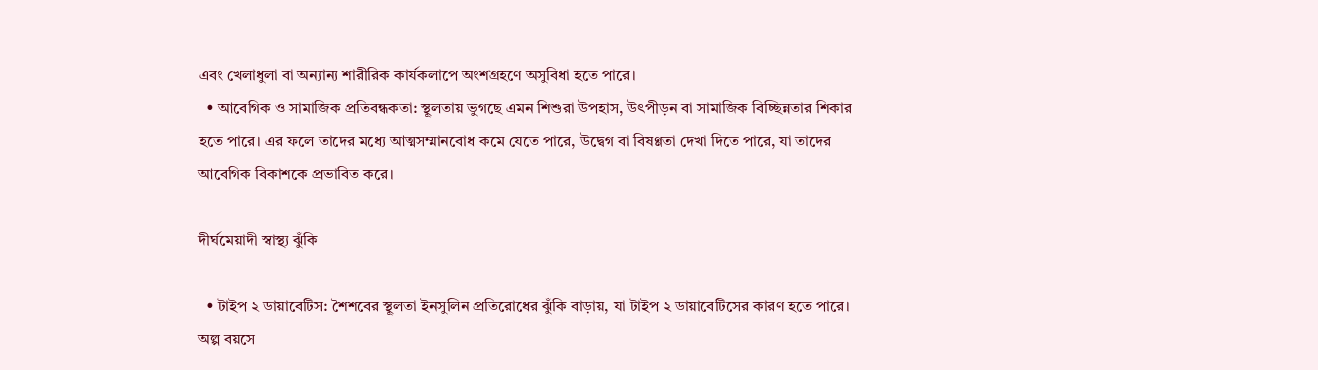এবং খেলাধুলা বা অন্যান্য শারীরিক কার্যকলাপে অংশগ্রহণে অসুবিধা হতে পারে।
  • আবেগিক ও সামাজিক প্রতিবন্ধকতা: স্থূলতায় ভুগছে এমন শিশুরা উপহাস, উৎপীড়ন বা সামাজিক বিচ্ছিন্নতার শিকার হতে পারে। এর ফলে তাদের মধ্যে আত্মসম্মানবোধ কমে যেতে পারে, উদ্বেগ বা বিষণ্ণতা দেখা দিতে পারে, যা তাদের আবেগিক বিকাশকে প্রভাবিত করে।

দীর্ঘমেয়াদী স্বাস্থ্য ঝুঁকি

  • টাইপ ২ ডায়াবেটিস: শৈশবের স্থূলতা ইনসুলিন প্রতিরোধের ঝুঁকি বাড়ায়, যা টাইপ ২ ডায়াবেটিসের কারণ হতে পারে। অল্প বয়সে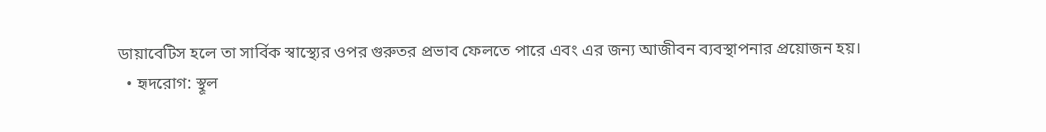ডায়াবেটিস হলে তা সার্বিক স্বাস্থ্যের ওপর গুরুতর প্রভাব ফেলতে পারে এবং এর জন্য আজীবন ব্যবস্থাপনার প্রয়োজন হয়।
  • হৃদরোগ: স্থূল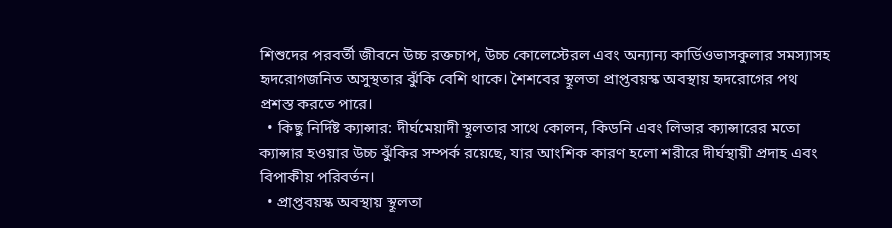শিশুদের পরবর্তী জীবনে উচ্চ রক্তচাপ, উচ্চ কোলেস্টেরল এবং অন্যান্য কার্ডিওভাসকুলার সমস্যাসহ হৃদরোগজনিত অসুস্থতার ঝুঁকি বেশি থাকে। শৈশবের স্থূলতা প্রাপ্তবয়স্ক অবস্থায় হৃদরোগের পথ প্রশস্ত করতে পারে।
  • কিছু নির্দিষ্ট ক্যান্সার: দীর্ঘমেয়াদী স্থূলতার সাথে কোলন, কিডনি এবং লিভার ক্যান্সারের মতো ক্যান্সার হওয়ার উচ্চ ঝুঁকির সম্পর্ক রয়েছে, যার আংশিক কারণ হলো শরীরে দীর্ঘস্থায়ী প্রদাহ এবং বিপাকীয় পরিবর্তন।
  • প্রাপ্তবয়স্ক অবস্থায় স্থূলতা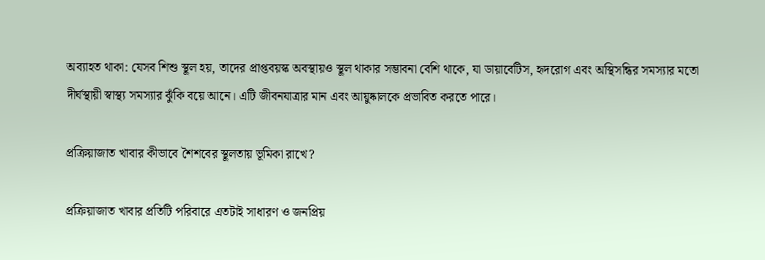অব্যাহত থাকা: যেসব শিশু স্থূল হয়, তাদের প্রাপ্তবয়স্ক অবস্থায়ও স্থূল থাকার সম্ভাবনা বেশি থাকে, যা ডায়াবেটিস, হৃদরোগ এবং অস্থিসন্ধির সমস্যার মতো দীর্ঘস্থায়ী স্বাস্থ্য সমস্যার ঝুঁকি বয়ে আনে। এটি জীবনযাত্রার মান এবং আয়ুষ্কালকে প্রভাবিত করতে পারে।

প্রক্রিয়াজাত খাবার কীভাবে শৈশবের স্থূলতায় ভূমিকা রাখে?

প্রক্রিয়াজাত খাবার প্রতিটি পরিবারে এতটাই সাধারণ ও জনপ্রিয়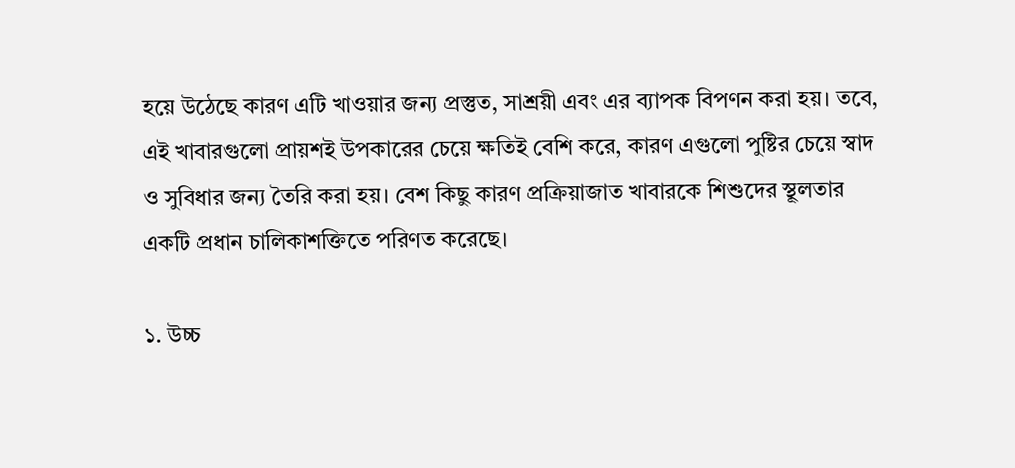হয়ে উঠেছে কারণ এটি খাওয়ার জন্য প্রস্তুত, সাশ্রয়ী এবং এর ব্যাপক বিপণন করা হয়। তবে, এই খাবারগুলো প্রায়শই উপকারের চেয়ে ক্ষতিই বেশি করে, কারণ এগুলো পুষ্টির চেয়ে স্বাদ ও সুবিধার জন্য তৈরি করা হয়। বেশ কিছু কারণ প্রক্রিয়াজাত খাবারকে শিশুদের স্থূলতার একটি প্রধান চালিকাশক্তিতে পরিণত করেছে।

১. উচ্চ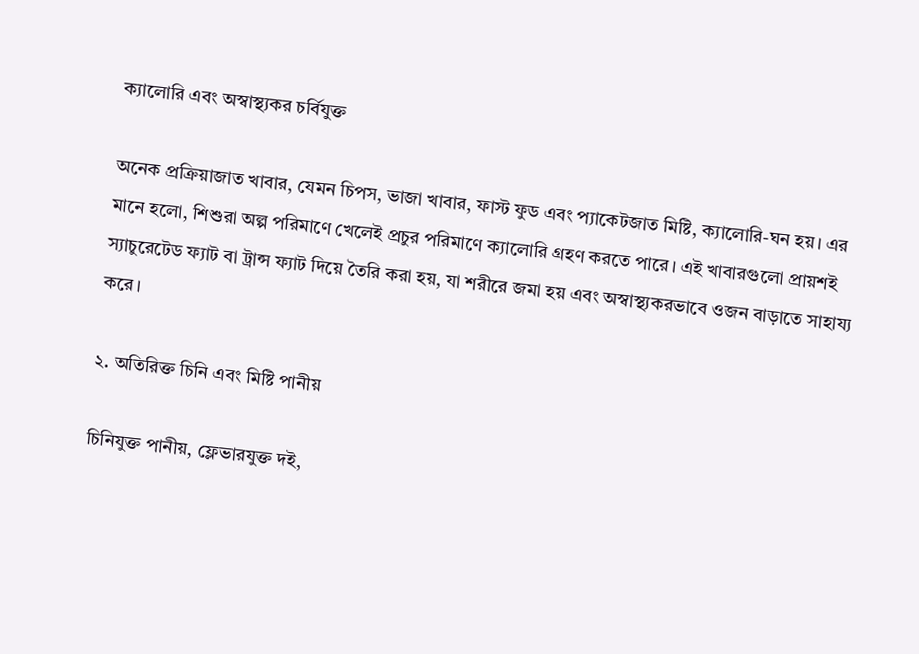ক্যালোরি এবং অস্বাস্থ্যকর চর্বিযুক্ত

অনেক প্রক্রিয়াজাত খাবার, যেমন চিপস, ভাজা খাবার, ফাস্ট ফুড এবং প্যাকেটজাত মিষ্টি, ক্যালোরি-ঘন হয়। এর মানে হলো, শিশুরা অল্প পরিমাণে খেলেই প্রচুর পরিমাণে ক্যালোরি গ্রহণ করতে পারে। এই খাবারগুলো প্রায়শই স্যাচুরেটেড ফ্যাট বা ট্রান্স ফ্যাট দিয়ে তৈরি করা হয়, যা শরীরে জমা হয় এবং অস্বাস্থ্যকরভাবে ওজন বাড়াতে সাহায্য করে।

২. অতিরিক্ত চিনি এবং মিষ্টি পানীয়

চিনিযুক্ত পানীয়, ফ্লেভারযুক্ত দই,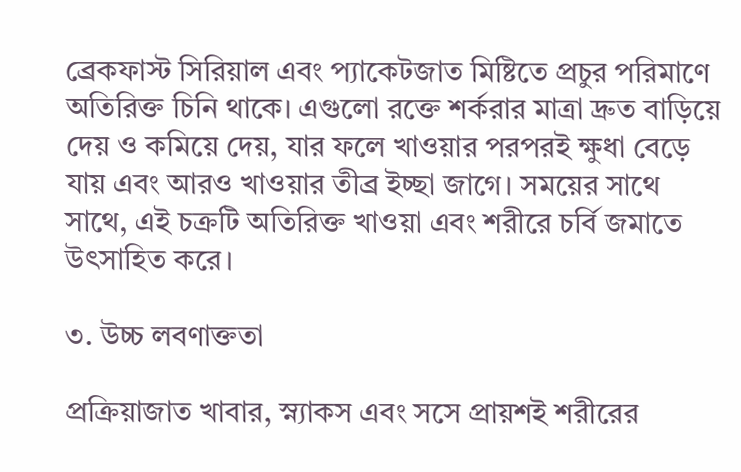ব্রেকফাস্ট সিরিয়াল এবং প্যাকেটজাত মিষ্টিতে প্রচুর পরিমাণে অতিরিক্ত চিনি থাকে। এগুলো রক্তে শর্করার মাত্রা দ্রুত বাড়িয়ে দেয় ও কমিয়ে দেয়, যার ফলে খাওয়ার পরপরই ক্ষুধা বেড়ে যায় এবং আরও খাওয়ার তীব্র ইচ্ছা জাগে। সময়ের সাথে সাথে, এই চক্রটি অতিরিক্ত খাওয়া এবং শরীরে চর্বি জমাতে উৎসাহিত করে।

৩. উচ্চ লবণাক্ততা

প্রক্রিয়াজাত খাবার, স্ন্যাকস এবং সসে প্রায়শই শরীরের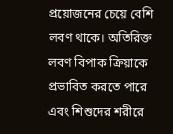প্রয়োজনের চেয়ে বেশি লবণ থাকে। অতিরিক্ত লবণ বিপাক ক্রিয়াকে প্রভাবিত করতে পারে এবং শিশুদের শরীরে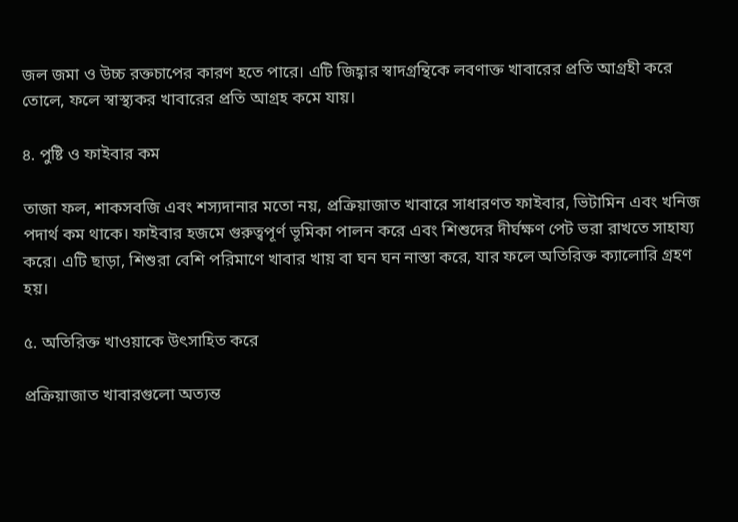জল জমা ও উচ্চ রক্তচাপের কারণ হতে পারে। এটি জিহ্বার স্বাদগ্রন্থিকে লবণাক্ত খাবারের প্রতি আগ্রহী করে তোলে, ফলে স্বাস্থ্যকর খাবারের প্রতি আগ্রহ কমে যায়।

৪. পুষ্টি ও ফাইবার কম

তাজা ফল, শাকসবজি এবং শস্যদানার মতো নয়, প্রক্রিয়াজাত খাবারে সাধারণত ফাইবার, ভিটামিন এবং খনিজ পদার্থ কম থাকে। ফাইবার হজমে গুরুত্বপূর্ণ ভূমিকা পালন করে এবং শিশুদের দীর্ঘক্ষণ পেট ভরা রাখতে সাহায্য করে। এটি ছাড়া, শিশুরা বেশি পরিমাণে খাবার খায় বা ঘন ঘন নাস্তা করে, যার ফলে অতিরিক্ত ক্যালোরি গ্রহণ হয়।

৫. অতিরিক্ত খাওয়াকে উৎসাহিত করে

প্রক্রিয়াজাত খাবারগুলো অত্যন্ত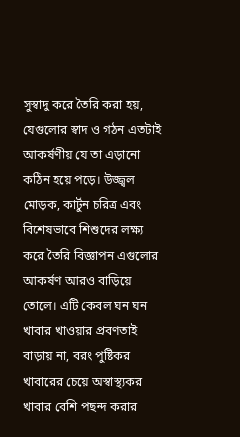সুস্বাদু করে তৈরি করা হয়, যেগুলোর স্বাদ ও গঠন এতটাই আকর্ষণীয় যে তা এড়ানো কঠিন হয়ে পড়ে। উজ্জ্বল মোড়ক, কার্টুন চরিত্র এবং বিশেষভাবে শিশুদের লক্ষ্য করে তৈরি বিজ্ঞাপন এগুলোর আকর্ষণ আরও বাড়িয়ে তোলে। এটি কেবল ঘন ঘন খাবার খাওয়ার প্রবণতাই বাড়ায় না, বরং পুষ্টিকর খাবারের চেয়ে অস্বাস্থ্যকর খাবার বেশি পছন্দ করার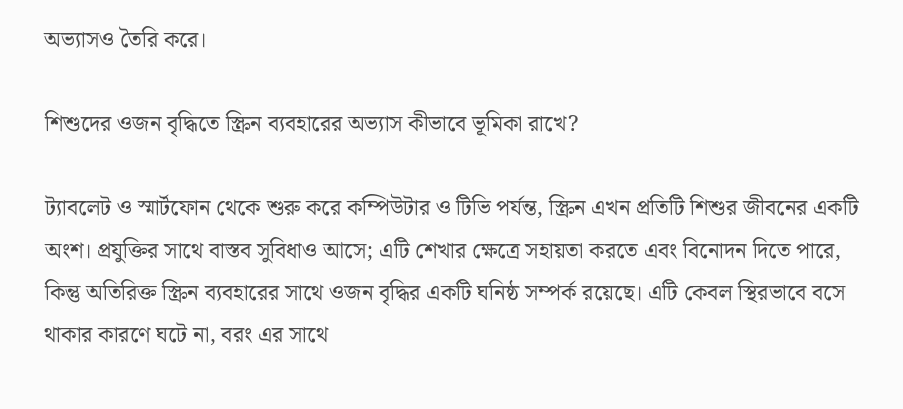অভ্যাসও তৈরি করে।

শিশুদের ওজন বৃদ্ধিতে স্ক্রিন ব্যবহারের অভ্যাস কীভাবে ভূমিকা রাখে?

ট্যাবলেট ও স্মার্টফোন থেকে শুরু করে কম্পিউটার ও টিভি পর্যন্ত, স্ক্রিন এখন প্রতিটি শিশুর জীবনের একটি অংশ। প্রযুক্তির সাথে বাস্তব সুবিধাও আসে; এটি শেখার ক্ষেত্রে সহায়তা করতে এবং বিনোদন দিতে পারে, কিন্তু অতিরিক্ত স্ক্রিন ব্যবহারের সাথে ওজন বৃদ্ধির একটি ঘনিষ্ঠ সম্পর্ক রয়েছে। এটি কেবল স্থিরভাবে বসে থাকার কারণে ঘটে না, বরং এর সাথে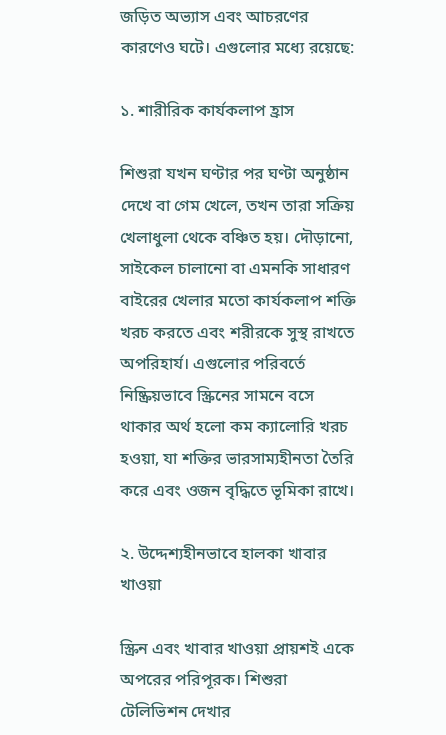জড়িত অভ্যাস এবং আচরণের কারণেও ঘটে। এগুলোর মধ্যে রয়েছে:

১. শারীরিক কার্যকলাপ হ্রাস

শিশুরা যখন ঘণ্টার পর ঘণ্টা অনুষ্ঠান দেখে বা গেম খেলে, তখন তারা সক্রিয় খেলাধুলা থেকে বঞ্চিত হয়। দৌড়ানো, সাইকেল চালানো বা এমনকি সাধারণ বাইরের খেলার মতো কার্যকলাপ শক্তি খরচ করতে এবং শরীরকে সুস্থ রাখতে অপরিহার্য। এগুলোর পরিবর্তে নিষ্ক্রিয়ভাবে স্ক্রিনের সামনে বসে থাকার অর্থ হলো কম ক্যালোরি খরচ হওয়া, যা শক্তির ভারসাম্যহীনতা তৈরি করে এবং ওজন বৃদ্ধিতে ভূমিকা রাখে।

২. উদ্দেশ্যহীনভাবে হালকা খাবার খাওয়া

স্ক্রিন এবং খাবার খাওয়া প্রায়শই একে অপরের পরিপূরক। শিশুরা টেলিভিশন দেখার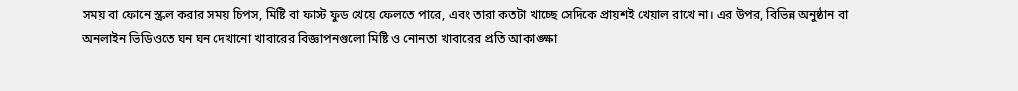সময় বা ফোনে স্ক্রল করার সময় চিপস, মিষ্টি বা ফাস্ট ফুড খেয়ে ফেলতে পারে, এবং তারা কতটা খাচ্ছে সেদিকে প্রায়শই খেয়াল রাখে না। এর উপর, বিভিন্ন অনুষ্ঠান বা অনলাইন ভিডিওতে ঘন ঘন দেখানো খাবারের বিজ্ঞাপনগুলো মিষ্টি ও নোনতা খাবারের প্রতি আকাঙ্ক্ষা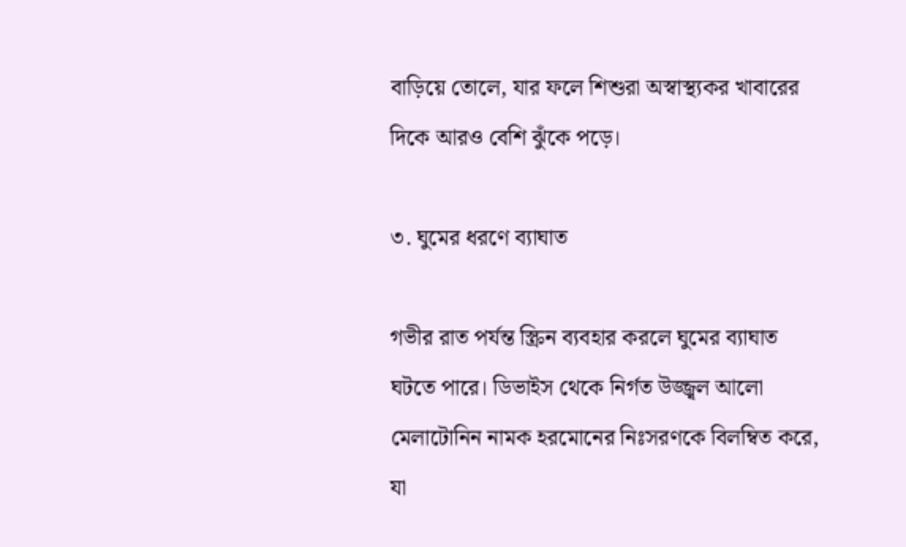বাড়িয়ে তোলে, যার ফলে শিশুরা অস্বাস্থ্যকর খাবারের দিকে আরও বেশি ঝুঁকে পড়ে।

৩. ঘুমের ধরণে ব্যাঘাত

গভীর রাত পর্যন্ত স্ক্রিন ব্যবহার করলে ঘুমের ব্যাঘাত ঘটতে পারে। ডিভাইস থেকে নির্গত উজ্জ্বল আলো মেলাটোনিন নামক হরমোনের নিঃসরণকে বিলম্বিত করে, যা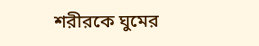শরীরকে ঘুমের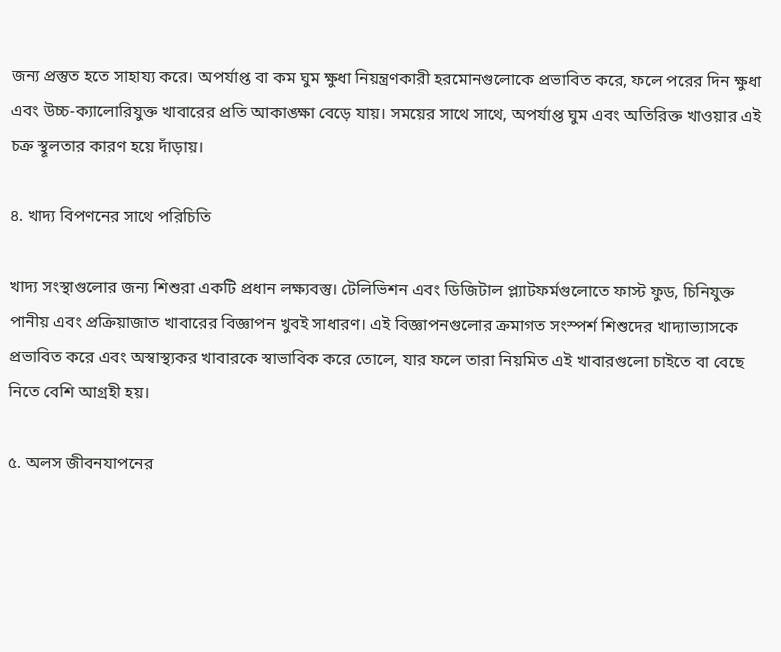জন্য প্রস্তুত হতে সাহায্য করে। অপর্যাপ্ত বা কম ঘুম ক্ষুধা নিয়ন্ত্রণকারী হরমোনগুলোকে প্রভাবিত করে, ফলে পরের দিন ক্ষুধা এবং উচ্চ-ক্যালোরিযুক্ত খাবারের প্রতি আকাঙ্ক্ষা বেড়ে যায়। সময়ের সাথে সাথে, অপর্যাপ্ত ঘুম এবং অতিরিক্ত খাওয়ার এই চক্র স্থূলতার কারণ হয়ে দাঁড়ায়।

৪. খাদ্য বিপণনের সাথে পরিচিতি

খাদ্য সংস্থাগুলোর জন্য শিশুরা একটি প্রধান লক্ষ্যবস্তু। টেলিভিশন এবং ডিজিটাল প্ল্যাটফর্মগুলোতে ফাস্ট ফুড, চিনিযুক্ত পানীয় এবং প্রক্রিয়াজাত খাবারের বিজ্ঞাপন খুবই সাধারণ। এই বিজ্ঞাপনগুলোর ক্রমাগত সংস্পর্শ শিশুদের খাদ্যাভ্যাসকে প্রভাবিত করে এবং অস্বাস্থ্যকর খাবারকে স্বাভাবিক করে তোলে, যার ফলে তারা নিয়মিত এই খাবারগুলো চাইতে বা বেছে নিতে বেশি আগ্রহী হয়।

৫. অলস জীবনযাপনের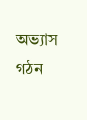অভ্যাস গঠন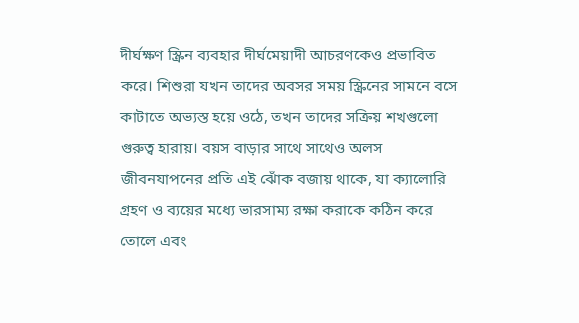দীর্ঘক্ষণ স্ক্রিন ব্যবহার দীর্ঘমেয়াদী আচরণকেও প্রভাবিত করে। শিশুরা যখন তাদের অবসর সময় স্ক্রিনের সামনে বসে কাটাতে অভ্যস্ত হয়ে ওঠে, তখন তাদের সক্রিয় শখগুলো গুরুত্ব হারায়। বয়স বাড়ার সাথে সাথেও অলস জীবনযাপনের প্রতি এই ঝোঁক বজায় থাকে, যা ক্যালোরি গ্রহণ ও ব্যয়ের মধ্যে ভারসাম্য রক্ষা করাকে কঠিন করে তোলে এবং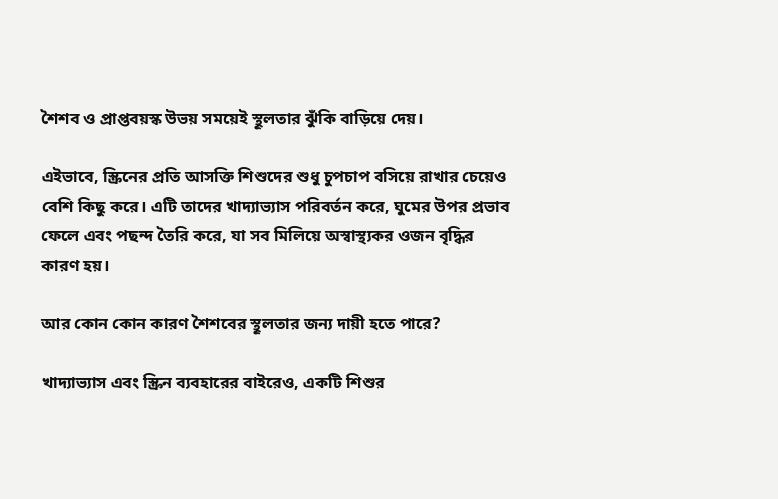শৈশব ও প্রাপ্তবয়স্ক উভয় সময়েই স্থূলতার ঝুঁকি বাড়িয়ে দেয়।

এইভাবে, স্ক্রিনের প্রতি আসক্তি শিশুদের শুধু চুপচাপ বসিয়ে রাখার চেয়েও বেশি কিছু করে। এটি তাদের খাদ্যাভ্যাস পরিবর্তন করে, ঘুমের উপর প্রভাব ফেলে এবং পছন্দ তৈরি করে, যা সব মিলিয়ে অস্বাস্থ্যকর ওজন বৃদ্ধির কারণ হয়।

আর কোন কোন কারণ শৈশবের স্থূলতার জন্য দায়ী হতে পারে?

খাদ্যাভ্যাস এবং স্ক্রিন ব্যবহারের বাইরেও, একটি শিশুর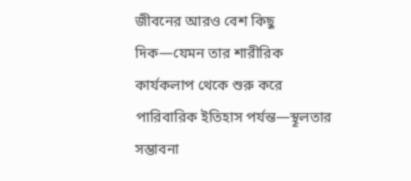জীবনের আরও বেশ কিছু দিক—যেমন তার শারীরিক কার্যকলাপ থেকে শুরু করে পারিবারিক ইতিহাস পর্যন্ত—স্থূলতার সম্ভাবনা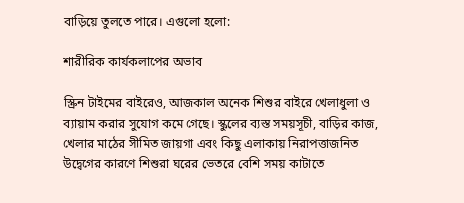বাড়িয়ে তুলতে পারে। এগুলো হলো:

শারীরিক কার্যকলাপের অভাব

স্ক্রিন টাইমের বাইরেও, আজকাল অনেক শিশুর বাইরে খেলাধুলা ও ব্যায়াম করার সুযোগ কমে গেছে। স্কুলের ব্যস্ত সময়সূচী, বাড়ির কাজ, খেলার মাঠের সীমিত জায়গা এবং কিছু এলাকায় নিরাপত্তাজনিত উদ্বেগের কারণে শিশুরা ঘরের ভেতরে বেশি সময় কাটাতে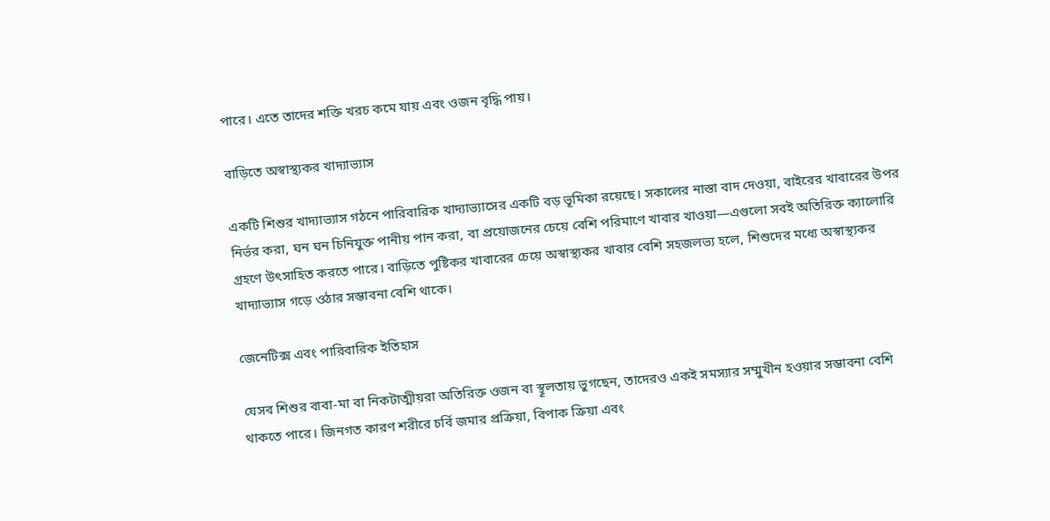পারে। এতে তাদের শক্তি খরচ কমে যায় এবং ওজন বৃদ্ধি পায়।

বাড়িতে অস্বাস্থ্যকর খাদ্যাভ্যাস

একটি শিশুর খাদ্যাভ্যাস গঠনে পারিবারিক খাদ্যাভ্যাসের একটি বড় ভূমিকা রয়েছে। সকালের নাস্তা বাদ দেওয়া, বাইরের খাবারের উপর নির্ভর করা, ঘন ঘন চিনিযুক্ত পানীয় পান করা, বা প্রয়োজনের চেয়ে বেশি পরিমাণে খাবার খাওয়া—এগুলো সবই অতিরিক্ত ক্যালোরি গ্রহণে উৎসাহিত করতে পারে। বাড়িতে পুষ্টিকর খাবারের চেয়ে অস্বাস্থ্যকর খাবার বেশি সহজলভ্য হলে, শিশুদের মধ্যে অস্বাস্থ্যকর খাদ্যাভ্যাস গড়ে ওঠার সম্ভাবনা বেশি থাকে।

জেনেটিক্স এবং পারিবারিক ইতিহাস

যেসব শিশুর বাবা-মা বা নিকটাত্মীয়রা অতিরিক্ত ওজন বা স্থূলতায় ভুগছেন, তাদেরও একই সমস্যার সম্মুখীন হওয়ার সম্ভাবনা বেশি থাকতে পারে। জিনগত কারণ শরীরে চর্বি জমার প্রক্রিয়া, বিপাক ক্রিয়া এবং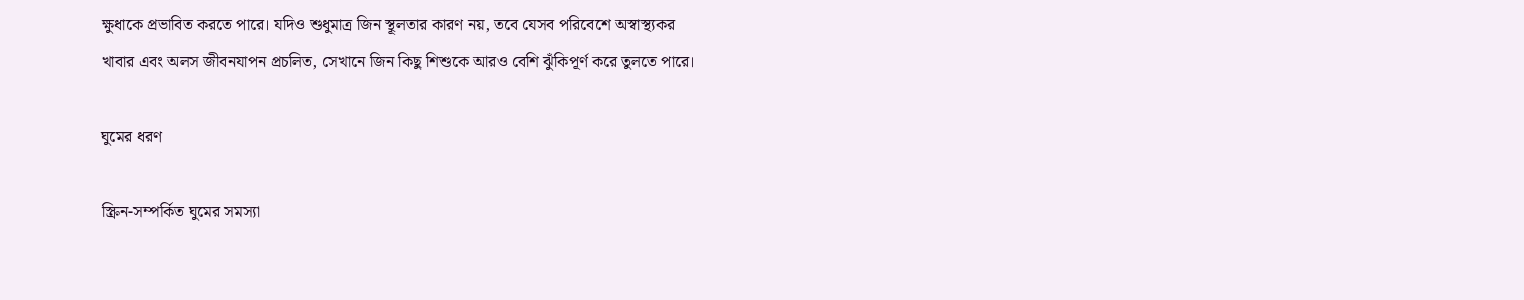ক্ষুধাকে প্রভাবিত করতে পারে। যদিও শুধুমাত্র জিন স্থূলতার কারণ নয়, তবে যেসব পরিবেশে অস্বাস্থ্যকর খাবার এবং অলস জীবনযাপন প্রচলিত, সেখানে জিন কিছু শিশুকে আরও বেশি ঝুঁকিপূর্ণ করে তুলতে পারে।

ঘুমের ধরণ

স্ক্রিন-সম্পর্কিত ঘুমের সমস্যা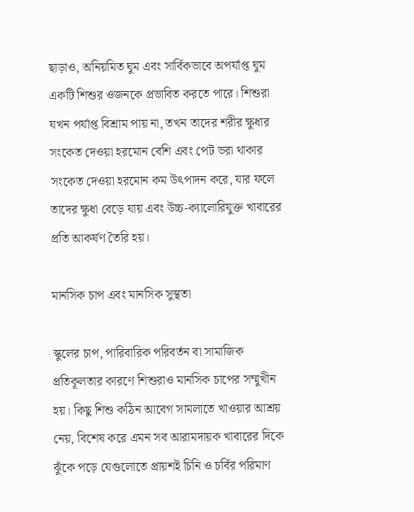ছাড়াও, অনিয়মিত ঘুম এবং সার্বিকভাবে অপর্যাপ্ত ঘুম একটি শিশুর ওজনকে প্রভাবিত করতে পারে। শিশুরা যখন পর্যাপ্ত বিশ্রাম পায় না, তখন তাদের শরীর ক্ষুধার সংকেত দেওয়া হরমোন বেশি এবং পেট ভরা থাকার সংকেত দেওয়া হরমোন কম উৎপাদন করে, যার ফলে তাদের ক্ষুধা বেড়ে যায় এবং উচ্চ-ক্যালোরিযুক্ত খাবারের প্রতি আকর্ষণ তৈরি হয়।

মানসিক চাপ এবং মানসিক সুস্থতা

স্কুলের চাপ, পারিবারিক পরিবর্তন বা সামাজিক প্রতিকূলতার কারণে শিশুরাও মানসিক চাপের সম্মুখীন হয়। কিছু শিশু কঠিন আবেগ সামলাতে খাওয়ার আশ্রয় নেয়, বিশেষ করে এমন সব আরামদায়ক খাবারের দিকে ঝুঁকে পড়ে যেগুলোতে প্রায়শই চিনি ও চর্বির পরিমাণ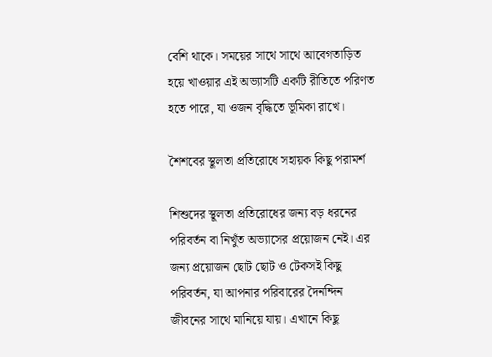বেশি থাকে। সময়ের সাথে সাথে আবেগতাড়িত হয়ে খাওয়ার এই অভ্যাসটি একটি রীতিতে পরিণত হতে পারে, যা ওজন বৃদ্ধিতে ভূমিকা রাখে।

শৈশবের স্থূলতা প্রতিরোধে সহায়ক কিছু পরামর্শ

শিশুদের স্থূলতা প্রতিরোধের জন্য বড় ধরনের পরিবর্তন বা নিখুঁত অভ্যাসের প্রয়োজন নেই। এর জন্য প্রয়োজন ছোট ছোট ও টেকসই কিছু পরিবর্তন, যা আপনার পরিবারের দৈনন্দিন জীবনের সাথে মানিয়ে যায়। এখানে কিছু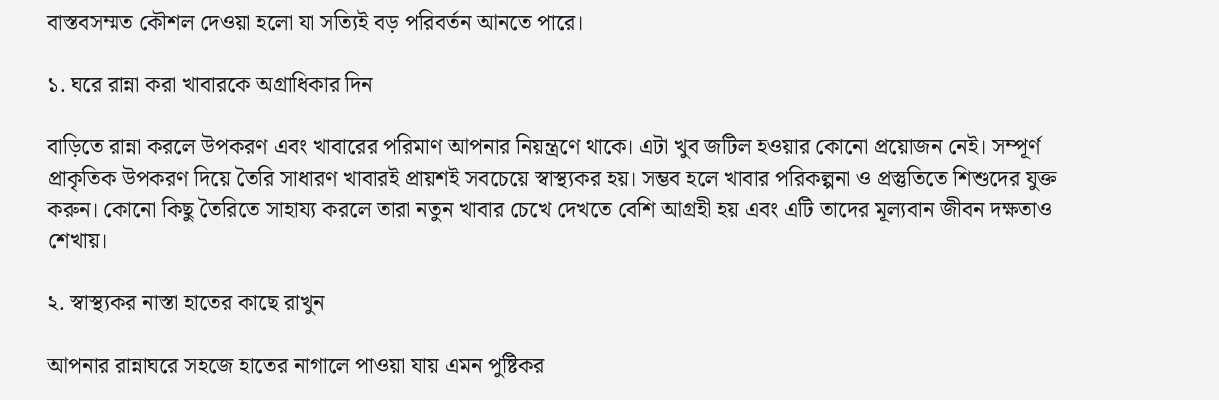বাস্তবসম্মত কৌশল দেওয়া হলো যা সত্যিই বড় পরিবর্তন আনতে পারে।

১. ঘরে রান্না করা খাবারকে অগ্রাধিকার দিন

বাড়িতে রান্না করলে উপকরণ এবং খাবারের পরিমাণ আপনার নিয়ন্ত্রণে থাকে। এটা খুব জটিল হওয়ার কোনো প্রয়োজন নেই। সম্পূর্ণ প্রাকৃতিক উপকরণ দিয়ে তৈরি সাধারণ খাবারই প্রায়শই সবচেয়ে স্বাস্থ্যকর হয়। সম্ভব হলে খাবার পরিকল্পনা ও প্রস্তুতিতে শিশুদের যুক্ত করুন। কোনো কিছু তৈরিতে সাহায্য করলে তারা নতুন খাবার চেখে দেখতে বেশি আগ্রহী হয় এবং এটি তাদের মূল্যবান জীবন দক্ষতাও শেখায়।

২. স্বাস্থ্যকর নাস্তা হাতের কাছে রাখুন

আপনার রান্নাঘরে সহজে হাতের নাগালে পাওয়া যায় এমন পুষ্টিকর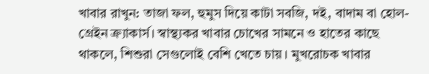খাবার রাখুন: তাজা ফল, হুমুস দিয়ে কাটা সবজি, দই, বাদাম বা হোল-গ্রেইন ক্র্যাকার্স। স্বাস্থ্যকর খাবার চোখের সামনে ও হাতের কাছে থাকলে, শিশুরা সেগুলোই বেশি খেতে চায়। মুখরোচক খাবার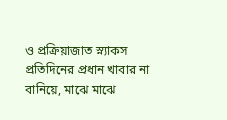ও প্রক্রিয়াজাত স্ন্যাকস প্রতিদিনের প্রধান খাবার না বানিয়ে, মাঝে মাঝে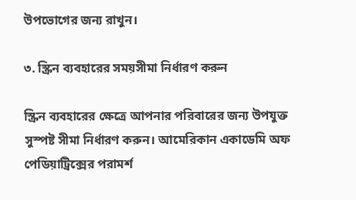উপভোগের জন্য রাখুন।

৩. স্ক্রিন ব্যবহারের সময়সীমা নির্ধারণ করুন

স্ক্রিন ব্যবহারের ক্ষেত্রে আপনার পরিবারের জন্য উপযুক্ত সুস্পষ্ট সীমা নির্ধারণ করুন। আমেরিকান একাডেমি অফ পেডিয়াট্রিক্সের পরামর্শ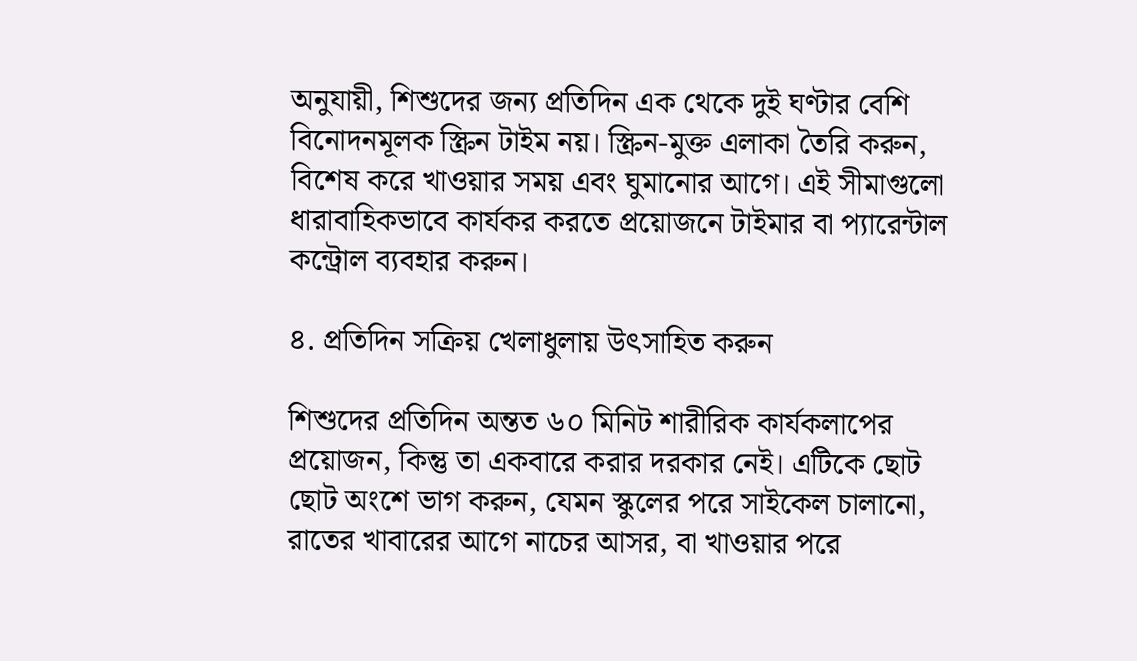অনুযায়ী, শিশুদের জন্য প্রতিদিন এক থেকে দুই ঘণ্টার বেশি বিনোদনমূলক স্ক্রিন টাইম নয়। স্ক্রিন-মুক্ত এলাকা তৈরি করুন, বিশেষ করে খাওয়ার সময় এবং ঘুমানোর আগে। এই সীমাগুলো ধারাবাহিকভাবে কার্যকর করতে প্রয়োজনে টাইমার বা প্যারেন্টাল কন্ট্রোল ব্যবহার করুন।

৪. প্রতিদিন সক্রিয় খেলাধুলায় উৎসাহিত করুন

শিশুদের প্রতিদিন অন্তত ৬০ মিনিট শারীরিক কার্যকলাপের প্রয়োজন, কিন্তু তা একবারে করার দরকার নেই। এটিকে ছোট ছোট অংশে ভাগ করুন, যেমন স্কুলের পরে সাইকেল চালানো, রাতের খাবারের আগে নাচের আসর, বা খাওয়ার পরে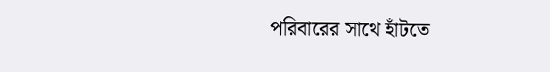পরিবারের সাথে হাঁটতে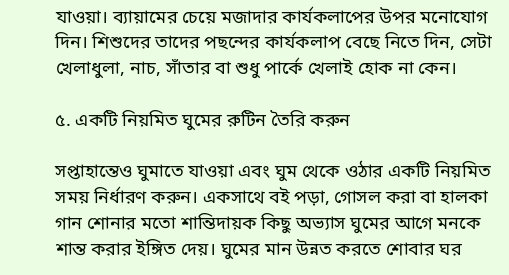যাওয়া। ব্যায়ামের চেয়ে মজাদার কার্যকলাপের উপর মনোযোগ দিন। শিশুদের তাদের পছন্দের কার্যকলাপ বেছে নিতে দিন, সেটা খেলাধুলা, নাচ, সাঁতার বা শুধু পার্কে খেলাই হোক না কেন।

৫. একটি নিয়মিত ঘুমের রুটিন তৈরি করুন

সপ্তাহান্তেও ঘুমাতে যাওয়া এবং ঘুম থেকে ওঠার একটি নিয়মিত সময় নির্ধারণ করুন। একসাথে বই পড়া, গোসল করা বা হালকা গান শোনার মতো শান্তিদায়ক কিছু অভ্যাস ঘুমের আগে মনকে শান্ত করার ইঙ্গিত দেয়। ঘুমের মান উন্নত করতে শোবার ঘর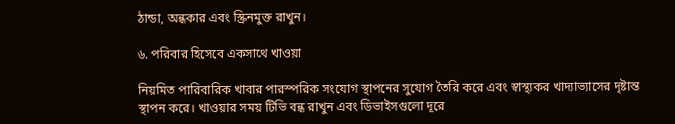ঠান্ডা, অন্ধকার এবং স্ক্রিনমুক্ত রাখুন।

৬. পরিবার হিসেবে একসাথে খাওয়া

নিয়মিত পারিবারিক খাবার পারস্পরিক সংযোগ স্থাপনের সুযোগ তৈরি করে এবং স্বাস্থ্যকর খাদ্যাভ্যাসের দৃষ্টান্ত স্থাপন করে। খাওয়ার সময় টিভি বন্ধ রাখুন এবং ডিভাইসগুলো দূরে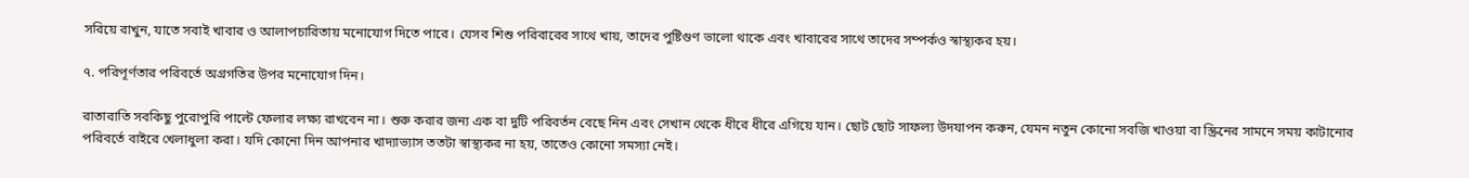সরিয়ে রাখুন, যাতে সবাই খাবার ও আলাপচারিতায় মনোযোগ দিতে পারে। যেসব শিশু পরিবারের সাথে খায়, তাদের পুষ্টিগুণ ভালো থাকে এবং খাবারের সাথে তাদের সম্পর্কও স্বাস্থ্যকর হয়।

৭. পরিপূর্ণতার পরিবর্তে অগ্রগতির উপর মনোযোগ দিন।

রাতারাতি সবকিছু পুরোপুরি পাল্টে ফেলার লক্ষ্য রাখবেন না। শুরু করার জন্য এক বা দুটি পরিবর্তন বেছে নিন এবং সেখান থেকে ধীরে ধীরে এগিয়ে যান। ছোট ছোট সাফল্য উদযাপন করুন, যেমন নতুন কোনো সবজি খাওয়া বা স্ক্রিনের সামনে সময় কাটানোর পরিবর্তে বাইরে খেলাধুলা করা। যদি কোনো দিন আপনার খাদ্যাভ্যাস ততটা স্বাস্থ্যকর না হয়, তাতেও কোনো সমস্যা নেই।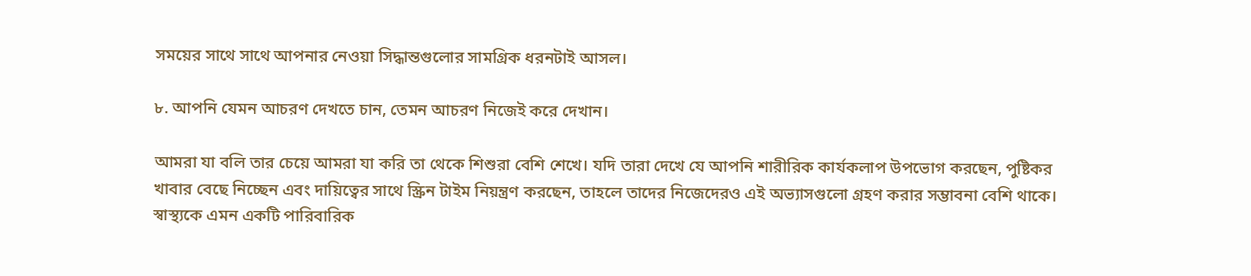সময়ের সাথে সাথে আপনার নেওয়া সিদ্ধান্তগুলোর সামগ্রিক ধরনটাই আসল।

৮. আপনি যেমন আচরণ দেখতে চান, তেমন আচরণ নিজেই করে দেখান।

আমরা যা বলি তার চেয়ে আমরা যা করি তা থেকে শিশুরা বেশি শেখে। যদি তারা দেখে যে আপনি শারীরিক কার্যকলাপ উপভোগ করছেন, পুষ্টিকর খাবার বেছে নিচ্ছেন এবং দায়িত্বের সাথে স্ক্রিন টাইম নিয়ন্ত্রণ করছেন, তাহলে তাদের নিজেদেরও এই অভ্যাসগুলো গ্রহণ করার সম্ভাবনা বেশি থাকে। স্বাস্থ্যকে এমন একটি পারিবারিক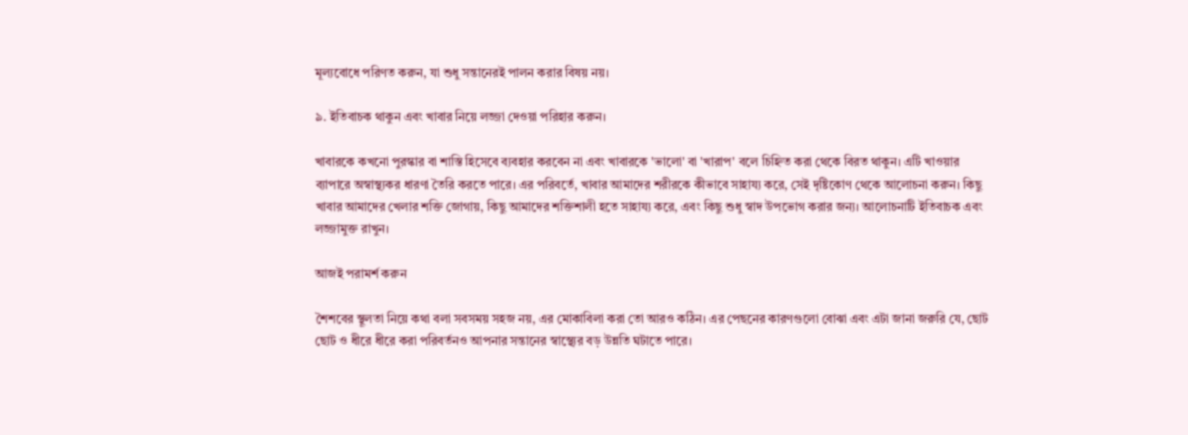মূল্যবোধে পরিণত করুন, যা শুধু সন্তানেরই পালন করার বিষয় নয়।

৯. ইতিবাচক থাকুন এবং খাবার নিয়ে লজ্জা দেওয়া পরিহার করুন।

খাবারকে কখনো পুরস্কার বা শাস্তি হিসেবে ব্যবহার করবেন না এবং খাবারকে 'ভালো' বা 'খারাপ' বলে চিহ্নিত করা থেকে বিরত থাকুন। এটি খাওয়ার ব্যাপারে অস্বাস্থ্যকর ধারণা তৈরি করতে পারে। এর পরিবর্তে, খাবার আমাদের শরীরকে কীভাবে সাহায্য করে, সেই দৃষ্টিকোণ থেকে আলোচনা করুন। কিছু খাবার আমাদের খেলার শক্তি জোগায়, কিছু আমাদের শক্তিশালী হতে সাহায্য করে, এবং কিছু শুধু স্বাদ উপভোগ করার জন্য। আলোচনাটি ইতিবাচক এবং লজ্জামুক্ত রাখুন।

আজই পরামর্শ করুন

শৈশবের স্থূলতা নিয়ে কথা বলা সবসময় সহজ নয়, এর মোকাবিলা করা তো আরও কঠিন। এর পেছনের কারণগুলো বোঝা এবং এটা জানা জরুরি যে, ছোট ছোট ও ধীরে ধীরে করা পরিবর্তনও আপনার সন্তানের স্বাস্থ্যের বড় উন্নতি ঘটাতে পারে।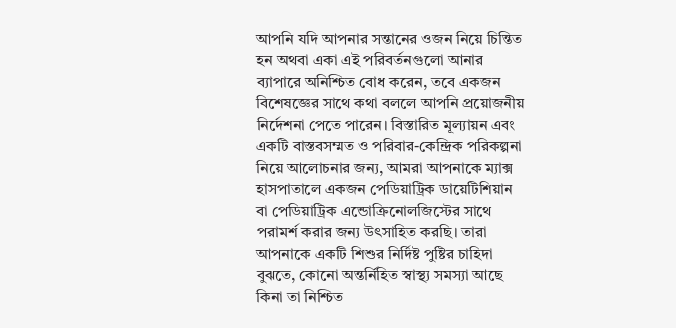আপনি যদি আপনার সন্তানের ওজন নিয়ে চিন্তিত হন অথবা একা এই পরিবর্তনগুলো আনার ব্যাপারে অনিশ্চিত বোধ করেন, তবে একজন বিশেষজ্ঞের সাথে কথা বললে আপনি প্রয়োজনীয় নির্দেশনা পেতে পারেন। বিস্তারিত মূল্যায়ন এবং একটি বাস্তবসম্মত ও পরিবার-কেন্দ্রিক পরিকল্পনা নিয়ে আলোচনার জন্য, আমরা আপনাকে ম্যাক্স হাসপাতালে একজন পেডিয়াট্রিক ডায়েটিশিয়ান বা পেডিয়াট্রিক এন্ডোক্রিনোলজিস্টের সাথে পরামর্শ করার জন্য উৎসাহিত করছি। তারা আপনাকে একটি শিশুর নির্দিষ্ট পুষ্টির চাহিদা বুঝতে, কোনো অন্তর্নিহিত স্বাস্থ্য সমস্যা আছে কিনা তা নিশ্চিত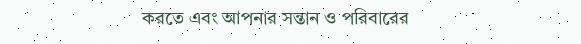করতে এবং আপনার সন্তান ও পরিবারের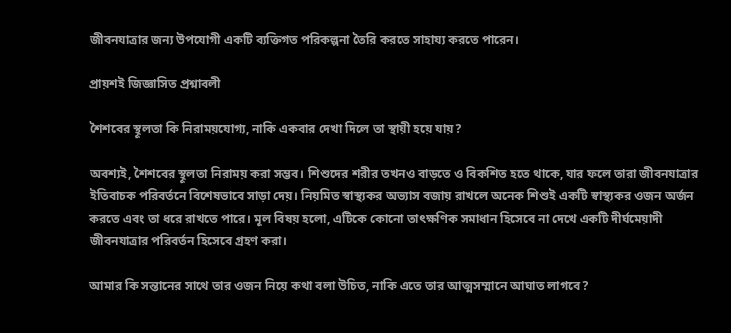জীবনযাত্রার জন্য উপযোগী একটি ব্যক্তিগত পরিকল্পনা তৈরি করতে সাহায্য করতে পারেন।

প্রায়শই জিজ্ঞাসিত প্রশ্নাবলী

শৈশবের স্থূলতা কি নিরাময়যোগ্য, নাকি একবার দেখা দিলে তা স্থায়ী হয়ে যায়?

অবশ্যই, শৈশবের স্থূলতা নিরাময় করা সম্ভব। শিশুদের শরীর তখনও বাড়তে ও বিকশিত হতে থাকে, যার ফলে তারা জীবনযাত্রার ইতিবাচক পরিবর্তনে বিশেষভাবে সাড়া দেয়। নিয়মিত স্বাস্থ্যকর অভ্যাস বজায় রাখলে অনেক শিশুই একটি স্বাস্থ্যকর ওজন অর্জন করতে এবং তা ধরে রাখতে পারে। মূল বিষয় হলো, এটিকে কোনো তাৎক্ষণিক সমাধান হিসেবে না দেখে একটি দীর্ঘমেয়াদী জীবনযাত্রার পরিবর্তন হিসেবে গ্রহণ করা।

আমার কি সন্তানের সাথে তার ওজন নিয়ে কথা বলা উচিত, নাকি এতে তার আত্মসম্মানে আঘাত লাগবে?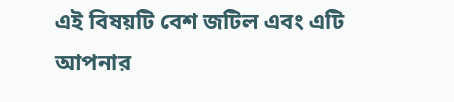এই বিষয়টি বেশ জটিল এবং এটি আপনার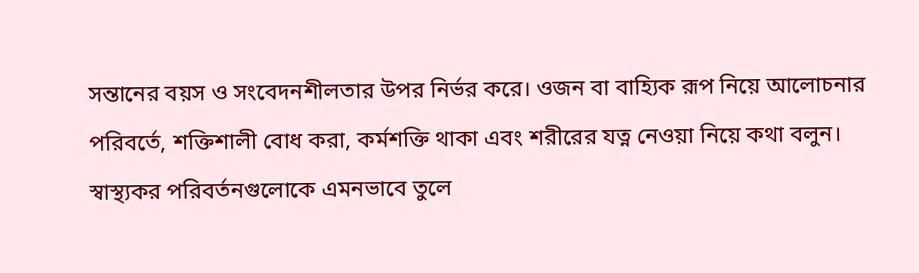সন্তানের বয়স ও সংবেদনশীলতার উপর নির্ভর করে। ওজন বা বাহ্যিক রূপ নিয়ে আলোচনার পরিবর্তে, শক্তিশালী বোধ করা, কর্মশক্তি থাকা এবং শরীরের যত্ন নেওয়া নিয়ে কথা বলুন। স্বাস্থ্যকর পরিবর্তনগুলোকে এমনভাবে তুলে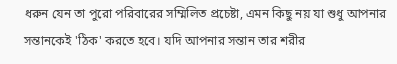ধরুন যেন তা পুরো পরিবারের সম্মিলিত প্রচেষ্টা, এমন কিছু নয় যা শুধু আপনার সন্তানকেই 'ঠিক' করতে হবে। যদি আপনার সন্তান তার শরীর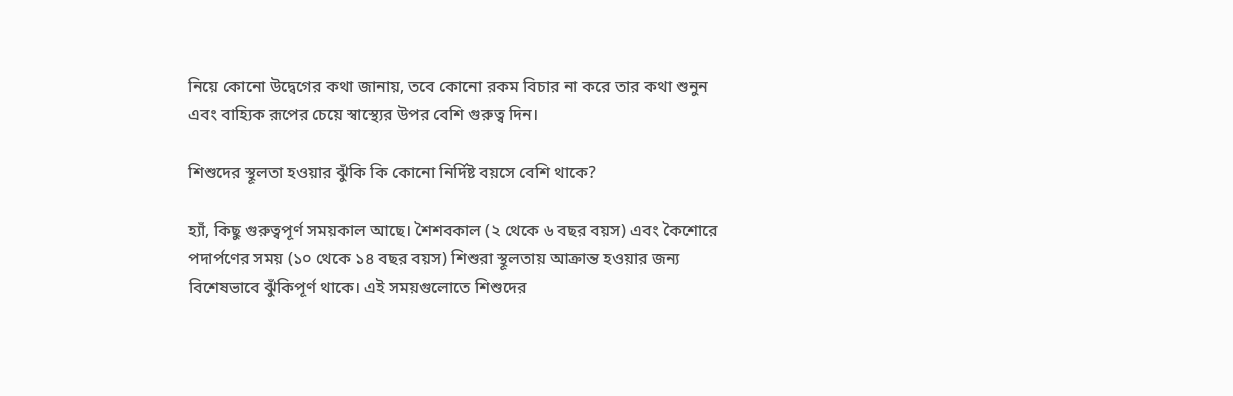নিয়ে কোনো উদ্বেগের কথা জানায়, তবে কোনো রকম বিচার না করে তার কথা শুনুন এবং বাহ্যিক রূপের চেয়ে স্বাস্থ্যের উপর বেশি গুরুত্ব দিন।

শিশুদের স্থূলতা হওয়ার ঝুঁকি কি কোনো নির্দিষ্ট বয়সে বেশি থাকে?

হ্যাঁ, কিছু গুরুত্বপূর্ণ সময়কাল আছে। শৈশবকাল (২ থেকে ৬ বছর বয়স) এবং কৈশোরে পদার্পণের সময় (১০ থেকে ১৪ বছর বয়স) শিশুরা স্থূলতায় আক্রান্ত হওয়ার জন্য বিশেষভাবে ঝুঁকিপূর্ণ থাকে। এই সময়গুলোতে শিশুদের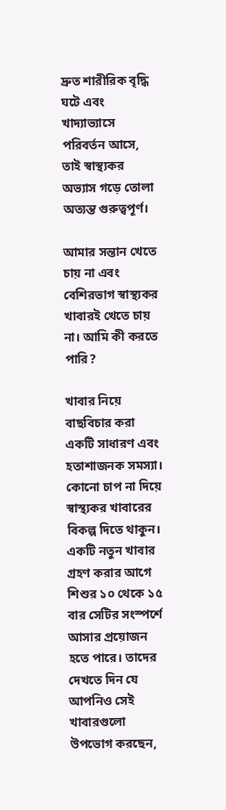দ্রুত শারীরিক বৃদ্ধি ঘটে এবং খাদ্যাভ্যাসে পরিবর্তন আসে, তাই স্বাস্থ্যকর অভ্যাস গড়ে তোলা অত্যন্ত গুরুত্বপূর্ণ।

আমার সন্তান খেতে চায় না এবং বেশিরভাগ স্বাস্থ্যকর খাবারই খেতে চায় না। আমি কী করতে পারি?

খাবার নিয়ে বাছবিচার করা একটি সাধারণ এবং হতাশাজনক সমস্যা। কোনো চাপ না দিয়ে স্বাস্থ্যকর খাবারের বিকল্প দিতে থাকুন। একটি নতুন খাবার গ্রহণ করার আগে শিশুর ১০ থেকে ১৫ বার সেটির সংস্পর্শে আসার প্রয়োজন হতে পারে। তাদের দেখতে দিন যে আপনিও সেই খাবারগুলো উপভোগ করছেন,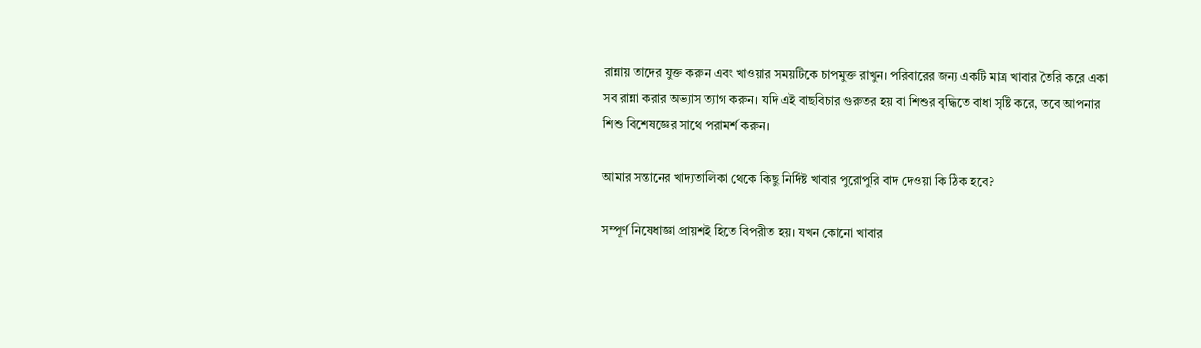রান্নায় তাদের যুক্ত করুন এবং খাওয়ার সময়টিকে চাপমুক্ত রাখুন। পরিবারের জন্য একটি মাত্র খাবার তৈরি করে একা সব রান্না করার অভ্যাস ত্যাগ করুন। যদি এই বাছবিচার গুরুতর হয় বা শিশুর বৃদ্ধিতে বাধা সৃষ্টি করে, তবে আপনার শিশু বিশেষজ্ঞের সাথে পরামর্শ করুন।

আমার সন্তানের খাদ্যতালিকা থেকে কিছু নির্দিষ্ট খাবার পুরোপুরি বাদ দেওয়া কি ঠিক হবে?

সম্পূর্ণ নিষেধাজ্ঞা প্রায়শই হিতে বিপরীত হয়। যখন কোনো খাবার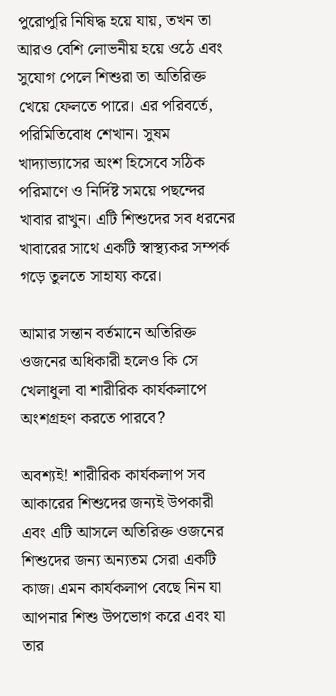পুরোপুরি নিষিদ্ধ হয়ে যায়, তখন তা আরও বেশি লোভনীয় হয়ে ওঠে এবং সুযোগ পেলে শিশুরা তা অতিরিক্ত খেয়ে ফেলতে পারে। এর পরিবর্তে, পরিমিতিবোধ শেখান। সুষম খাদ্যাভ্যাসের অংশ হিসেবে সঠিক পরিমাণে ও নির্দিষ্ট সময়ে পছন্দের খাবার রাখুন। এটি শিশুদের সব ধরনের খাবারের সাথে একটি স্বাস্থ্যকর সম্পর্ক গড়ে তুলতে সাহায্য করে।

আমার সন্তান বর্তমানে অতিরিক্ত ওজনের অধিকারী হলেও কি সে খেলাধুলা বা শারীরিক কার্যকলাপে অংশগ্রহণ করতে পারবে?

অবশ্যই! শারীরিক কার্যকলাপ সব আকারের শিশুদের জন্যই উপকারী এবং এটি আসলে অতিরিক্ত ওজনের শিশুদের জন্য অন্যতম সেরা একটি কাজ। এমন কার্যকলাপ বেছে নিন যা আপনার শিশু উপভোগ করে এবং যা তার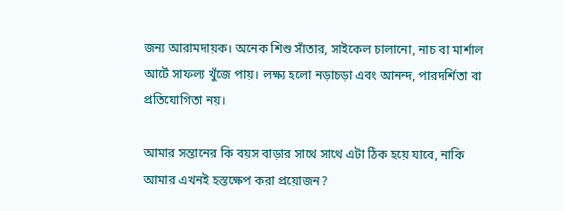জন্য আরামদায়ক। অনেক শিশু সাঁতার, সাইকেল চালানো, নাচ বা মার্শাল আর্টে সাফল্য খুঁজে পায়। লক্ষ্য হলো নড়াচড়া এবং আনন্দ, পারদর্শিতা বা প্রতিযোগিতা নয়।

আমার সন্তানের কি বয়স বাড়ার সাথে সাথে এটা ঠিক হয়ে যাবে, নাকি আমার এখনই হস্তক্ষেপ করা প্রয়োজন?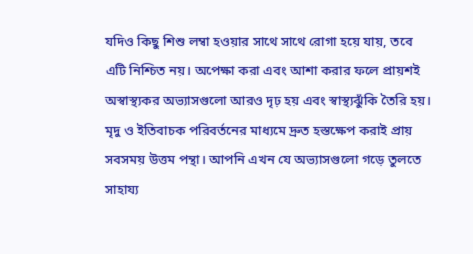যদিও কিছু শিশু লম্বা হওয়ার সাথে সাথে রোগা হয়ে যায়, তবে এটি নিশ্চিত নয়। অপেক্ষা করা এবং আশা করার ফলে প্রায়শই অস্বাস্থ্যকর অভ্যাসগুলো আরও দৃঢ় হয় এবং স্বাস্থ্যঝুঁকি তৈরি হয়। মৃদু ও ইতিবাচক পরিবর্তনের মাধ্যমে দ্রুত হস্তক্ষেপ করাই প্রায় সবসময় উত্তম পন্থা। আপনি এখন যে অভ্যাসগুলো গড়ে তুলতে সাহায্য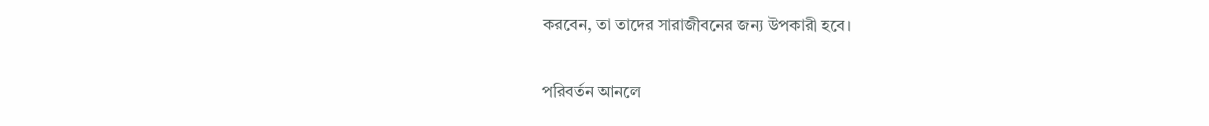করবেন, তা তাদের সারাজীবনের জন্য উপকারী হবে।

পরিবর্তন আনলে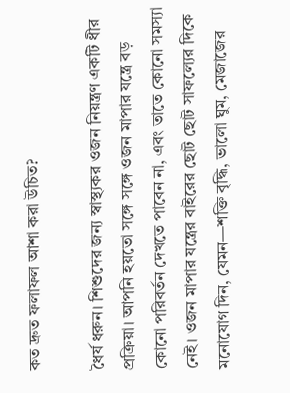কত দ্রুত ফলাফল আশা করা উচিত?

ধৈর্য ধরুন। শিশুদের জন্য স্বাস্থ্যকর ওজন নিয়ন্ত্রণ একটি ধীর প্রক্রিয়া। আপনি হয়তো সঙ্গে সঙ্গে ওজন মাপার যন্ত্রে বড় কোনো পরিবর্তন দেখতে পাবেন না, এবং তাতে কোনো সমস্যা নেই। ওজন মাপার যন্ত্রের বাইরের ছোট ছোট সাফল্যের দিকে মনোযোগ দিন, যেমন—শক্তি বৃদ্ধি, ভালো ঘুম, মেজাজের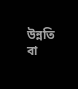উন্নতি বা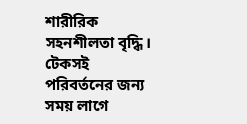শারীরিক সহনশীলতা বৃদ্ধি। টেকসই পরিবর্তনের জন্য সময় লাগে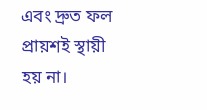এবং দ্রুত ফল প্রায়শই স্থায়ী হয় না।